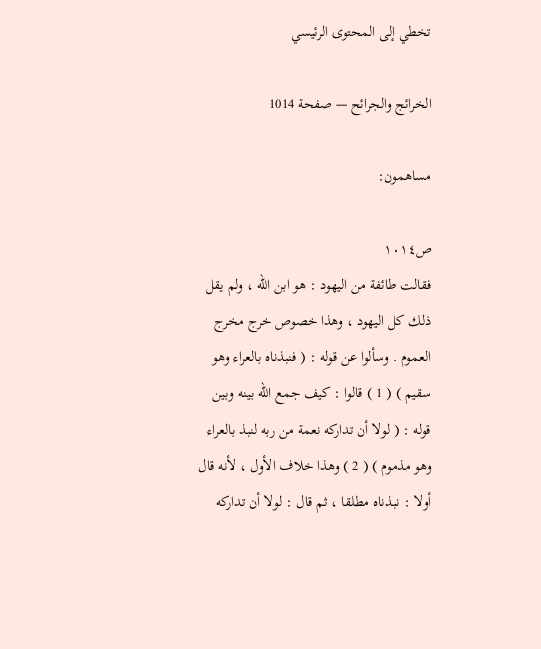تخطي إلى المحتوى الرئيسي

الخرائج والجرائح — صفحة 1014

مساهمون:

ص١٠١٤
فقالت طائفة من اليهود : هو ابن الله ، ولم يقل ذلك كل اليهود ، وهذا خصوص خرج مخرج العموم . وسألوا عن قوله : ( فنبذناه بالعراء وهو سقيم ) ( 1 ) قالوا : كيف جمع الله بينه وبين قوله : ( لولا أن تداركه نعمة من ربه لنبذ بالعراء وهو مذموم ) ( 2 ) وهذا خلاف الأول ، لأنه قال أولا : نبذناه مطلقا ، ثم قال : لولا أن تداركه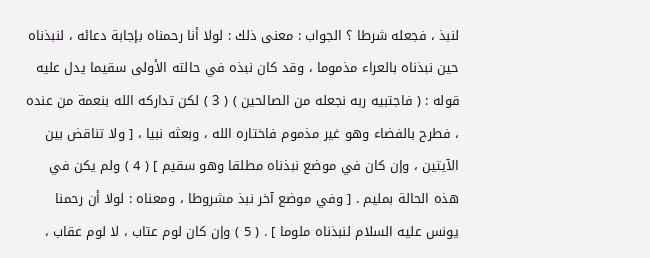لنبذ ، فجعله شرطا ؟ الجواب : معنى ذلك : لولا أنا رحمناه بإجابة دعائه ، لنبذناه حين نبذناه بالعراء مذموما ، وقد كان نبذه في حالته الأولى سقيما يدل عليه قوله : ( فاجتبيه ربه نجعله من الصالحين ) ( 3 ) لكن تداركه الله بنعمة من عنده ، فطرح بالفضاء وهو غير مذموم فاختاره الله ، وبعثه نبيا ، [ ولا تناقض بين الآيتين ، وإن كان في موضع نبذناه مطلقا وهو سقيم ] ( 4 ) ولم يكن في هذه الحالة بمليم . [ وفي موضع آخر نبذ مشروطا ، ومعناه : لولا أن رحمنا يونس عليه السلام لنبذناه ملوما ] . ( 5 ) وإن كان لوم عتاب ، لا لوم عقاب ،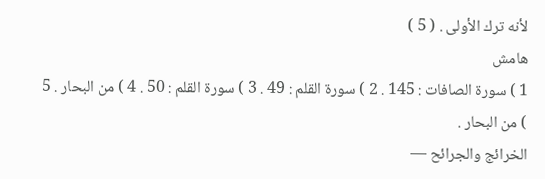لأنه ترك الأولى . ( 5 )
هامش
1 ) سورة الصافات : 145 . 2 ) سورة القلم : 49 . 3 ) سورة القلم : 50 . 4 ) من البحار . 5 ) من البحار .
الخرائج والجرائح —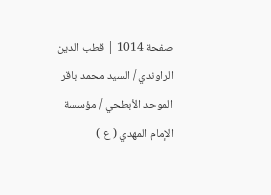صفحة 1014 | قطب الدين الراوندي / السيد محمد باقر الموحد الأبطحي / مؤسسة الإمام المهدي ( ع )